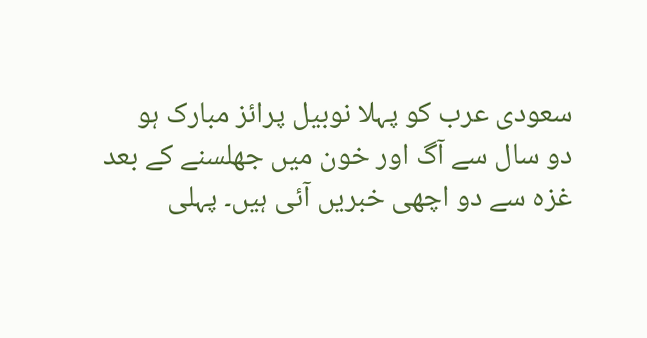سعودی عرب کو پہلا نوبیل پرائز مبارک ہو
دو سال سے آگ اور خون میں جھلسنے کے بعد غزہ سے دو اچھی خبریں آئی ہیں۔ پہلی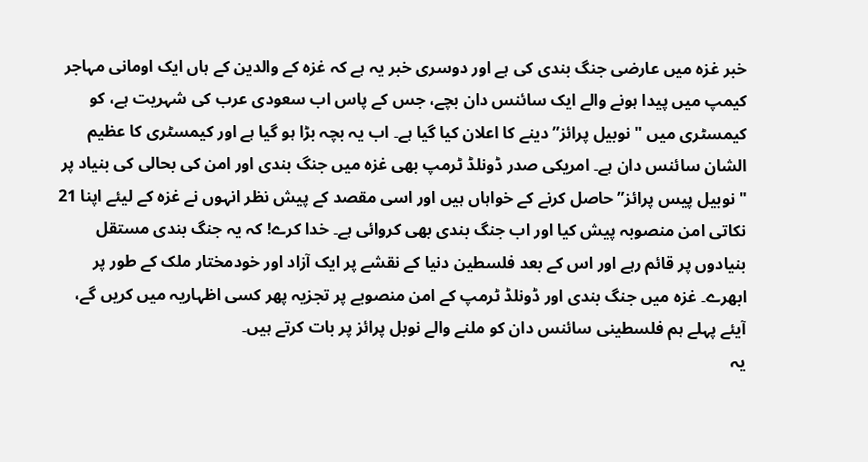خبر غزہ میں عارضی جنگ بندی کی ہے اور دوسری خبر یہ ہے کہ غزہ کے والدین کے ہاں ایک اومانی مہاجر کیمپ میں پیدا ہونے والے ایک سائنس دان بچے، جس کے پاس اب سعودی عرب کی شہریت ہے، کو کیمسٹری میں "نوبیل پرائز” دینے کا اعلان کیا گیا ہے۔ اب یہ بچہ بڑا ہو گیا ہے اور کیمسٹری کا عظیم الشان سائنس دان ہے۔ امریکی صدر ڈونلڈ ٹرمپ بھی غزہ میں جنگ بندی اور امن کی بحالی کی بنیاد پر "نوبیل پیس پرائز” حاصل کرنے کے خواہاں ہیں اور اسی مقصد کے پیش نظر انہوں نے غزہ کے لیئے اپنا 21 نکاتی امن منصوبہ پیش کیا اور اب جنگ بندی بھی کروائی ہے۔ خدا کرے! کہ یہ جنگ بندی مستقل بنیادوں پر قائم رہے اور اس کے بعد فلسطین دنیا کے نقشے پر ایک آزاد اور خودمختار ملک کے طور پر ابھرے۔ غزہ میں جنگ بندی اور ڈونلڈ ٹرمپ کے امن منصوبے پر تجزیہ پھر کسی اظہاریہ میں کریں گے، آیئے پہلے ہم فلسطینی سائنس دان کو ملنے والے نوبل پرائز پر بات کرتے ہیں۔
یہ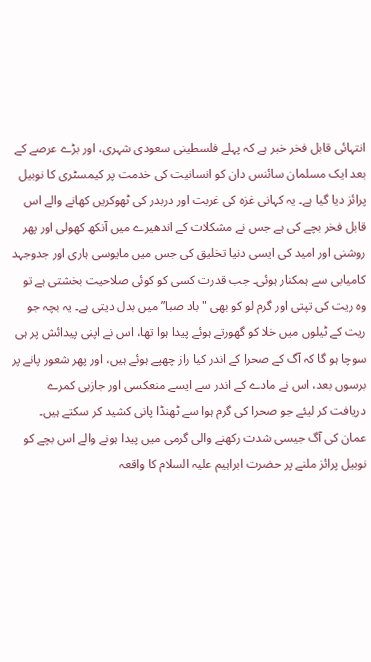انتہائی قابل فخر خبر ہے کہ پہلے فلسطینی سعودی شہری، اور بڑے عرصے کے بعد ایک مسلمان سائنس دان کو انسانیت کی خدمت پر کیمسٹری کا نوبیل پرائز دیا گیا ہے۔ یہ کہانی غزہ کی غربت اور دربدر کی ٹھوکریں کھانے والے اس قابل فخر بچے کی ہے جس نے مشکلات کے اندھیرے میں آنکھ کھولی اور پھر روشنی اور امید کی ایسی دنیا تخلیق کی جس میں مایوسی ہاری اور جدوجہد کامیابی سے ہمکنار ہوئی۔ جب قدرت کسی کو کوئی صلاحیت بخشتی ہے تو وہ ریت کی تپتی اور گرم لو کو بھی "باد صبا” میں بدل دیتی ہے۔ یہ بچہ جو ریت کے ٹیلوں میں خلا کو گھورتے ہوئے پیدا ہوا تھا، اس نے اپنی پیدائش پر ہی سوچا ہو گا کہ آگ کے صحرا کے اندر کیا راز چھپے ہوئے ہیں، اور پھر شعور پانے پر برسوں بعد، اس نے مادے کے اندر سے ایسے منعکسی اور جازبی کمرے دریافت کر لیئے جو صحرا کی گرم ہوا سے ٹھنڈا پانی کشید کر سکتے ہیں۔
عمان کی آگ جیسی شدت رکھنے والی گرمی میں پیدا ہونے والے اس بچے کو نوبیل پرائز ملنے پر حضرت ابراہیم علیہ السلام کا واقعہ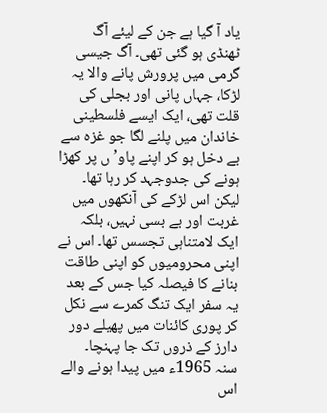یاد آ گیا ہے جن کے لیئے آگ ٹھنڈی ہو گئی تھی۔ آگ جیسی گرمی میں پرورش پانے والا یہ لڑکا، جہاں پانی اور بجلی کی قلت تھی، ایک ایسے فلسطینی خاندان میں پلنے لگا جو غزہ سے بے دخل ہو کر اپنے پاو’ں پر کھڑا ہونے کی جدوجہد کر رہا تھا۔ لیکن اس لڑکے کی آنکھوں میں غربت اور بے بسی نہیں، بلکہ ایک لامتناہی تجسس تھا۔ اس نے اپنی محرومیوں کو اپنی طاقت بنانے کا فیصلہ کیا جس کے بعد یہ سفر ایک تنگ کمرے سے نکل کر پوری کائنات میں پھیلے دور دارز کے ذروں تک جا پہنچا۔
سنہ 1965ء میں پیدا ہونے والے اس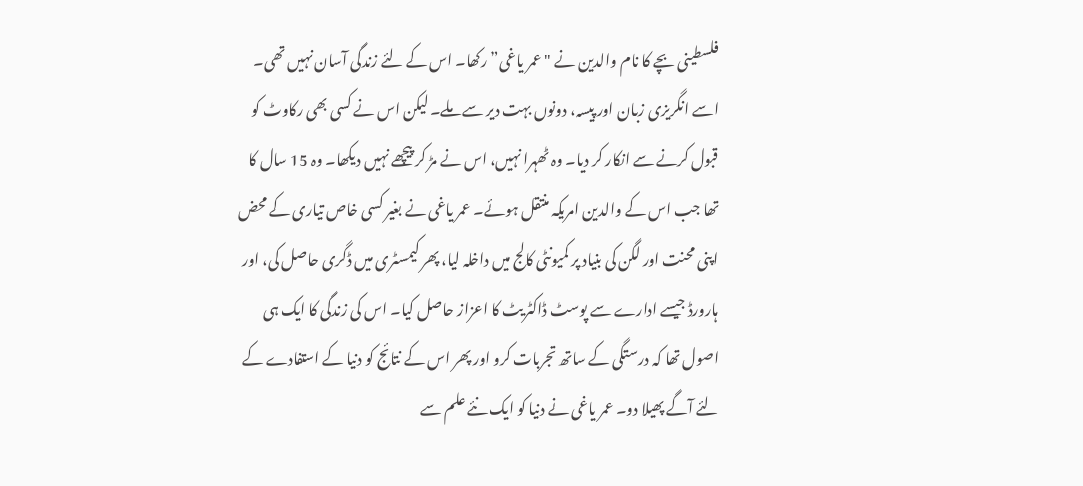فلسطینی بچے کا نام والدین نے "عمر یاغی” رکھا۔ اس کے لئے زندگی آسان نہیں تھی۔ اسے انگریزی زبان اور پیسہ، دونوں بہت دیر سے ملے۔ لیکن اس نے کسی بھی رکاوٹ کو قبول کرنے سے انکار کر دیا۔ وہ ٹھہرا نہیں، اس نے مڑ کر پیچھے نہیں دیکھا۔ وہ 15 سال کا تھا جب اس کے والدین امریکہ منتقل ہوئے۔ عمر یاغی نے بغیر کسی خاص تیاری کے محض اپنی محنت اور لگن کی بنیاد پر کمیونٹی کالج میں داخلہ لیا، پھر کیمسٹری میں ڈگری حاصل کی، اور ہارورڈ جیسے ادارے سے پوسٹ ڈاکٹریٹ کا اعزاز حاصل کیا۔ اس کی زندگی کا ایک ہی اصول تھا کہ درستگی کے ساتھ تجربات کرو اور پھر اس کے نتائج کو دنیا کے استفادے کے لئے آگے پھیلا دو۔ عمر یاغی نے دنیا کو ایک نئے علم سے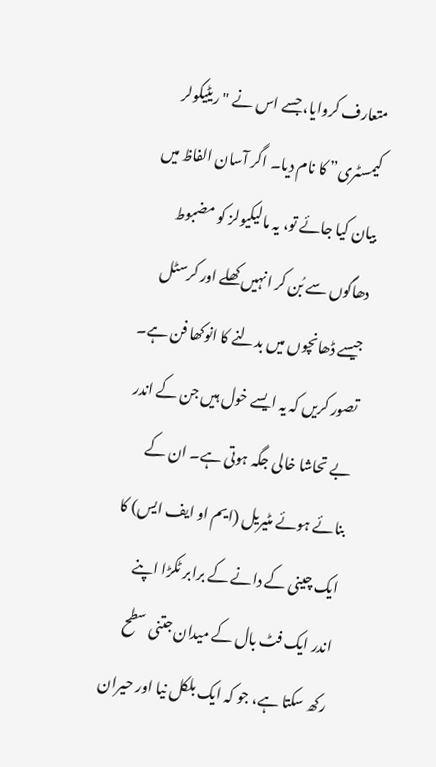متعارف کروایا، جسے اس نے "ریٹیکولر کیمسٹری” کا نام دیا۔ اگر آسان الفاظ میں بیان کیا جائے تو، یہ مالیکیولز کو مضبوط دھاگوں سے بُن کر انہیں کھلے اور کرسٹل جیسے ڈھانچوں میں بدلنے کا انوکھا فن ہے۔ تصور کریں کہ یہ ایسے خول ہیں جن کے اندر بے تحاشا خالی جگہ ہوتی ہے۔ ان کے بنائے ہوئے مٹیریل (ایم او ایف ایس) کا ایک چینی کے دانے کے برابر ٹکڑا اپنے اندر ایک فٹ بال کے میدان جتنی سطح رکھ سکتا ہے، جو کہ ایک بلکل نیا اور حیران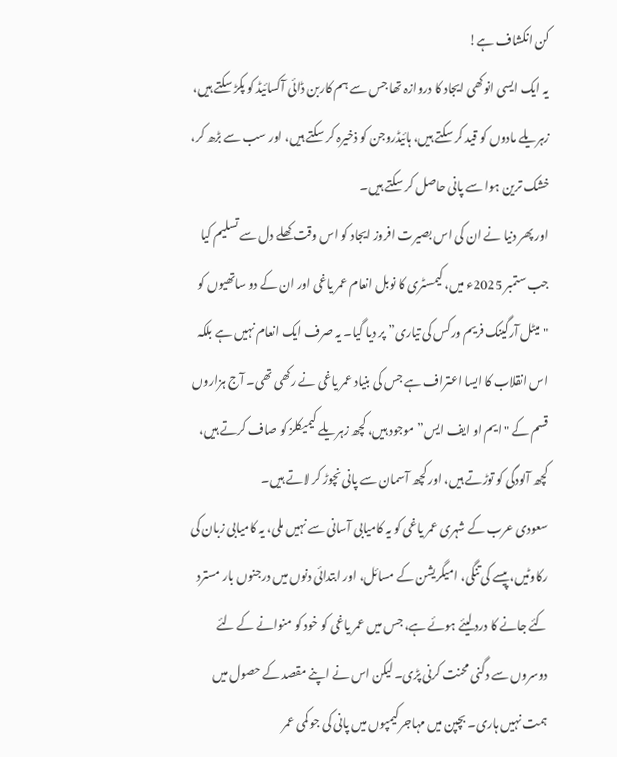کن انکشاف ہے!
یہ ایک ایسی انوکھی ایجاد کا دروازہ تھا جس سے ہم کاربن ڈائی آکسائیڈ کو پکڑ سکتے ہیں، زہریلے مادوں کو قید کر سکتے ہیں، ہائیڈروجن کو ذخیرہ کر سکتے ہیں، اور سب سے بڑھ کر، خشک ترین ہوا سے پانی حاصل کر سکتے ہیں۔
اور پھر دنیا نے ان کی اس بصیرت افروز ایجاد کو اس وقت کھلے دل سے تسلیم کیا جب ستمبر 2025ء میں، کیمسٹری کا نوبل انعام عمر یاغی اور ان کے دو ساتھیوں کو "میٹل آرگینک فریم ورکس کی تیاری” پر دیا گیا۔ یہ صرف ایک انعام نہیں ہے بلکہ اس انقلاب کا ایسا اعتراف ہے جس کی بنیاد عمر یاغی نے رکھی تھی۔ آج ہزاروں قسم کے "ایم او ایف ایس” موجود ہیں، کچھ زہریلے کیمیکلز کو صاف کرتے ہیں، کچھ آلودگی کو توڑتے ہیں، اور کچھ آسمان سے پانی نچوڑ کر لاتے ہیں۔
سعودی عرب کے شہری عمر یاغی کو یہ کامیابی آسانی سے نہیں ملی، یہ کامیابی زبان کی رکاوٹیں، پیسے کی تنگی، امیگریشن کے مسائل، اور ابتدائی دنوں میں درجنوں بار مسترد کئے جانے کا درد لیئے ہوئے ہے، جس میں عمر یاغی کو خود کو منوانے کے لئے دوسروں سے دگنی محنت کرنی پڑی۔ لیکن اس نے اپنے مقصد کے حصول میں ہمت نہیں ہاری۔ بچپن میں مہاجر کیمپوں میں پانی کی جو کمی عمر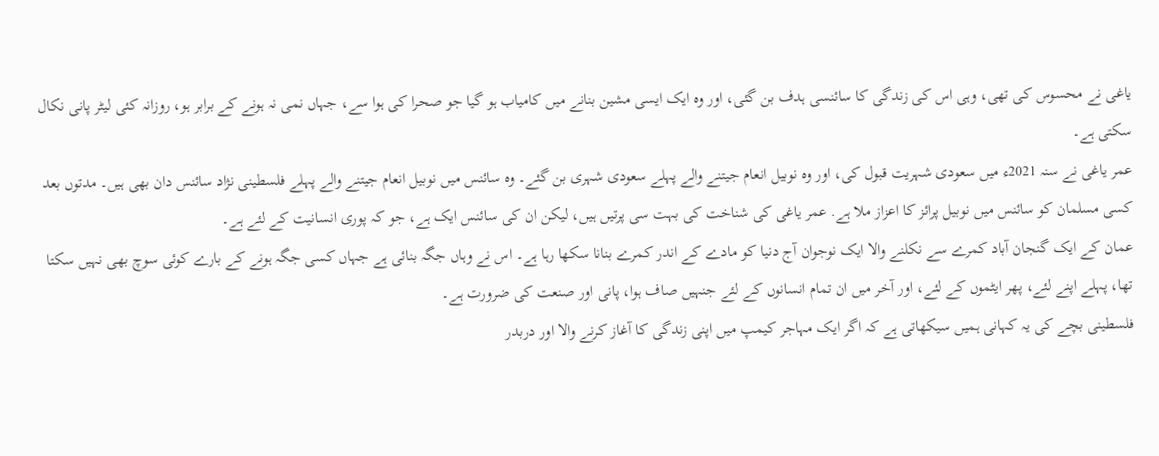یاغی نے محسوس کی تھی، وہی اس کی زندگی کا سائنسی ہدف بن گئی، اور وہ ایک ایسی مشین بنانے میں کامیاب ہو گیا جو صحرا کی ہوا سے، جہاں نمی نہ ہونے کے برابر ہو، روزانہ کئی لیٹر پانی نکال سکتی ہے۔
عمر یاغی نے سنہ 2021ء میں سعودی شہریت قبول کی، اور وہ نوبیل انعام جیتنے والے پہلے سعودی شہری بن گئے۔ وہ سائنس میں نوبیل انعام جیتنے والے پہلے فلسطینی نژاد سائنس دان بھی ہیں۔ مدتوں بعد کسی مسلمان کو سائنس میں نوبیل پرائز کا اعزاز ملا ہے. عمر یاغی کی شناخت کی بہت سی پرتیں ہیں، لیکن ان کی سائنس ایک ہے، جو کہ پوری انسانیت کے لئے ہے۔
عمان کے ایک گنجان آباد کمرے سے نکلنے والا ایک نوجوان آج دنیا کو مادے کے اندر کمرے بنانا سکھا رہا ہے۔ اس نے وہاں جگہ بنائی ہے جہاں کسی جگہ ہونے کے بارے کوئی سوچ بھی نہیں سکتا تھا، پہلے اپنے لئے، پھر ایٹموں کے لئے، اور آخر میں ان تمام انسانوں کے لئے جنہیں صاف ہوا، پانی اور صنعت کی ضرورت ہے۔
فلسطینی بچے کی یہ کہانی ہمیں سیکھاتی ہے کہ اگر ایک مہاجر کیمپ میں اپنی زندگی کا آغاز کرنے والا اور دربدر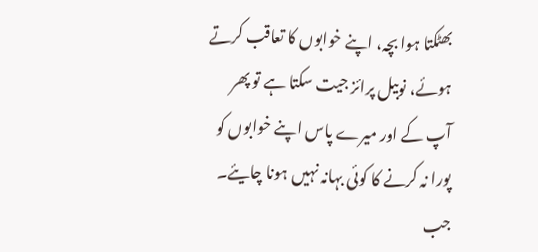بھٹکتا ہوا بچہ، اپنے خوابوں کا تعاقب کرتے ہوئے، نوبیل پرائز جیت سکتا ہے تو پھر آپ کے اور میرے پاس اپنے خوابوں کو پورا نہ کرنے کا کوئی بہانہ نہیں ہونا چایئے۔ جب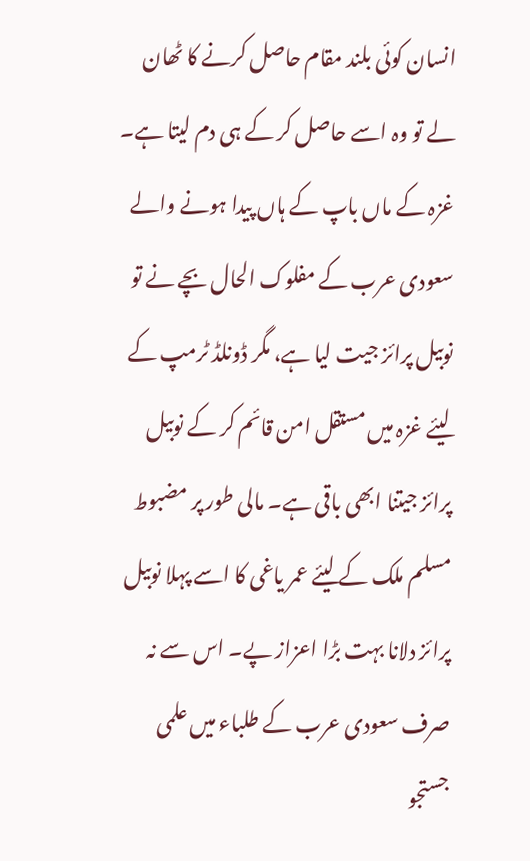انسان کوئی بلند مقام حاصل کرنے کا ٹھان لے تو وہ اسے حاصل کر کے ہی دم لیتا ہے۔
غزہ کے ماں باپ کے ہاں پیدا ہونے والے سعودی عرب کے مفلوک الحال بچے نے تو نوبیل پرائز جیت لیا ہے، مگر ڈونلڈ ٹرمپ کے لیئے غزہ میں مستقل امن قائم کر کے نوبیل پرائز جیتنا ابھی باقی ہے۔ مالی طور پر مضبوط مسلم ملک کے لیئے عمر یاغی کا اسے پہلا نوبیل پرائز دلانا بہت بڑا اعزاز پے۔ اس سے نہ صرف سعودی عرب کے طلباء میں علمی جستجو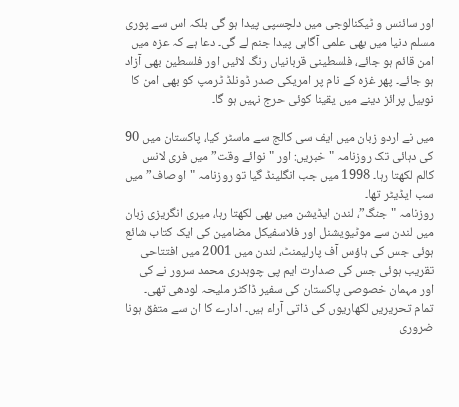اور سائنس و ٹیکنالوجی میں دلچسپی پیدا ہو گی بلکہ اس سے پوری مسلم دنیا میں بھی علمی آگاہی پیدا جنم لے گی۔ دعا ہے کہ عزہ میں امن قائم ہو جائے، فلسطینی قربانیاں رنگ لائیں اور فلسطین بھی آزاد ہو جائے۔ پھر غزہ کے نام پر امریکی صدر ڈونلڈ ٹرمپ کو بھی امن کا نوبیل پرائز دینے میں یقینا کوئی حرج نہیں ہو گا۔

میں نے اردو زبان میں ایف سی کالج سے ماسٹر کیا، پاکستان میں 90 کی دہائی تک روزنامہ "خبریں: اور "نوائے وقت” میں فری لانس کالم لکھتا رہا۔ 1998 میں جب انگلینڈ گیا تو روزنامہ "اوصاف” میں سب ایڈیٹر تھا۔
روزنامہ "جنگ”، لندن ایڈیشن میں بھی لکھتا رہا، میری انگریزی زبان میں لندن سے موٹیویشنل اور فلاسفیکل مضامین کی ایک کتاب شائع ہوئی جس کی ہاؤس آف پارلیمنٹ، لندن میں 2001 میں افتتاحی تقریب ہوئی جس کی صدارت ایم پی چوہدری محمد سرور نے کی اور مہمان خصوصی پاکستان کی سفیر ڈاکٹر ملیحہ لودھی تھی۔
تمام تحریریں لکھاریوں کی ذاتی آراء ہیں۔ ادارے کا ان سے متفق ہونا ضروری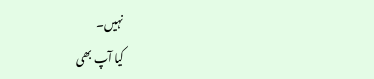نہیں۔
کیا آپ بھی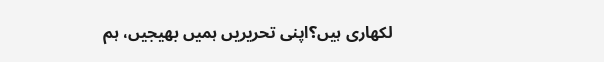لکھاری ہیں؟اپنی تحریریں ہمیں بھیجیں، ہم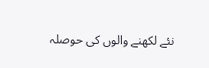نئے لکھنے والوں کی حوصلہ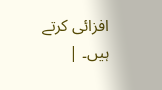افزائی کرتے ہیں۔ |